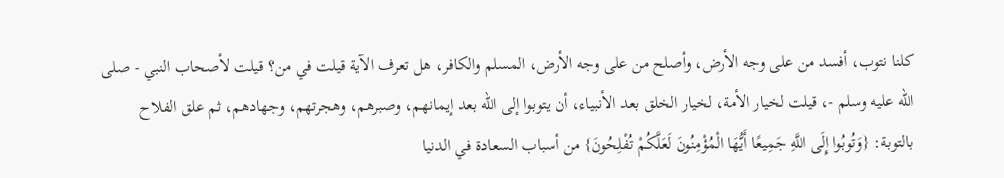كلنا نتوب، أفسد من على وجه الأرض، وأصلح من على وجه الأرض، المسلم والكافر، هل تعرف الآية قيلت في من؟ قيلت لأصحاب النبي - صلى الله عليه وسلم -، قيلت لخيار الأمة، لخيار الخلق بعد الأنبياء، أن يتوبوا إلى الله بعد إيمانهم، وصبرهم، وهجرتهم، وجهادهم، ثم علق الفلاح بالتوبة: {وَتُوبُوا إِلَى اللَّهِ جَمِيعًا أَيُّهَا الْمُؤْمِنُونَ لَعَلَّكُمْ تُفْلِحُونَ} من أسباب السعادة في الدنيا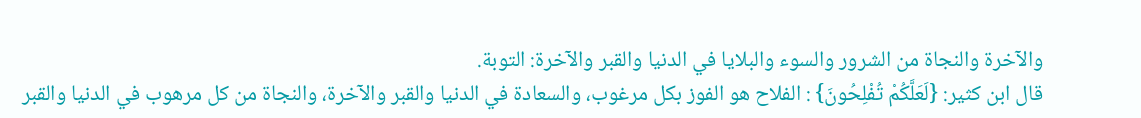والآخرة والنجاة من الشرور والسوء والبلايا في الدنيا والقبر والآخرة: التوبة.
قال ابن كثير: {لَعَلَّكُمْ تُفْلِحُونَ} : الفلاح هو الفوز بكل مرغوب، والسعادة في الدنيا والقبر والآخرة، والنجاة من كل مرهوب في الدنيا والقبر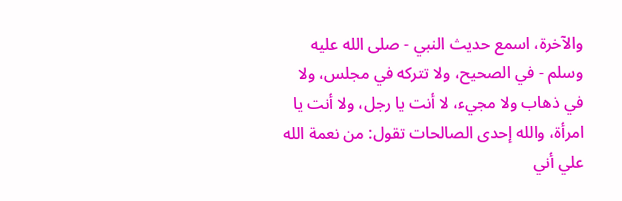والآخرة، اسمع حديث النبي - صلى الله عليه وسلم - في الصحيح، ولا تتركه في مجلس، ولا في ذهاب ولا مجيء، لا أنت يا رجل، ولا أنت يا امرأة، والله إحدى الصالحات تقول: من نعمة الله علي أني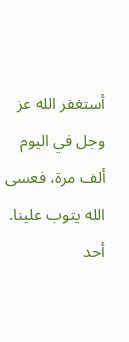أستغفر الله عز وجل في اليوم ألف مرة، فعسى الله يتوب علينا.
أحد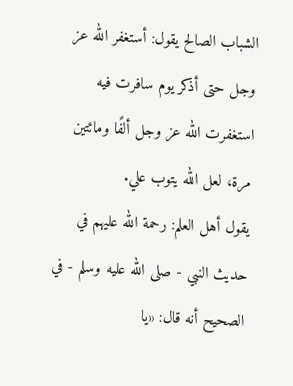الشباب الصالح يقول: أستغفر الله عز وجل حتى أذكر يوم سافرت فيه استغفرت الله عز وجل ألفًا ومائتين مرة، لعل الله يتوب علي.
يقول أهل العلم: رحمة الله عليهم في حديث النبي - صلى الله عليه وسلم - في الصحيح أنه قال: «يا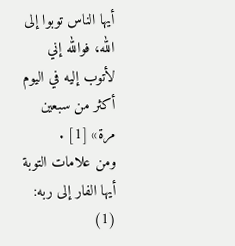أيها الناس توبوا إلى الله، فوالله إني لأتوب إليه في اليوم أكثر من سبعين مرة» [1] .
ومن علامات التوبة أيها الفار إلى ربه:
(1)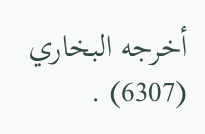أخرجه البخاري (6307) .